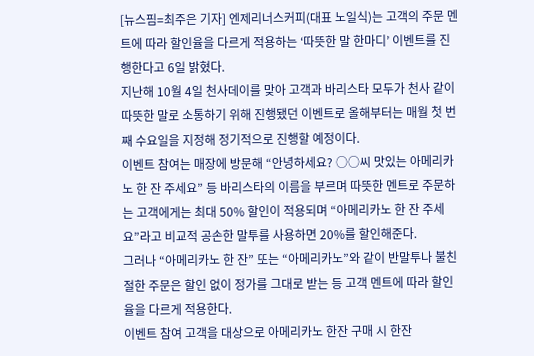[뉴스핌=최주은 기자] 엔제리너스커피(대표 노일식)는 고객의 주문 멘트에 따라 할인율을 다르게 적용하는 ‘따뜻한 말 한마디’ 이벤트를 진행한다고 6일 밝혔다.
지난해 10월 4일 천사데이를 맞아 고객과 바리스타 모두가 천사 같이 따뜻한 말로 소통하기 위해 진행됐던 이벤트로 올해부터는 매월 첫 번째 수요일을 지정해 정기적으로 진행할 예정이다.
이벤트 참여는 매장에 방문해 “안녕하세요? ○○씨 맛있는 아메리카노 한 잔 주세요” 등 바리스타의 이름을 부르며 따뜻한 멘트로 주문하는 고객에게는 최대 50% 할인이 적용되며 “아메리카노 한 잔 주세요”라고 비교적 공손한 말투를 사용하면 20%를 할인해준다.
그러나 “아메리카노 한 잔” 또는 “아메리카노”와 같이 반말투나 불친절한 주문은 할인 없이 정가를 그대로 받는 등 고객 멘트에 따라 할인율을 다르게 적용한다.
이벤트 참여 고객을 대상으로 아메리카노 한잔 구매 시 한잔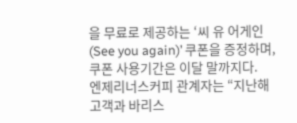을 무료로 제공하는 ‘씨 유 어게인(See you again)’ 쿠폰을 증정하며, 쿠폰 사용기간은 이달 말까지다.
엔제리너스커피 관계자는 “지난해 고객과 바리스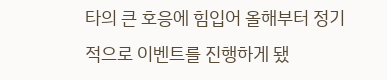타의 큰 호응에 힘입어 올해부터 정기적으로 이벤트를 진행하게 됐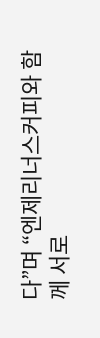다”며 “엔제리너스커피와 함께 서로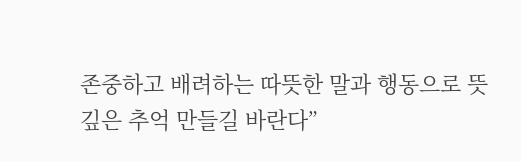존중하고 배려하는 따뜻한 말과 행동으로 뜻깊은 추억 만들길 바란다”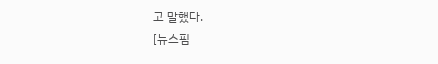고 말했다.
[뉴스핌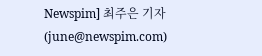Newspim] 최주은 기자 (june@newspim.com)